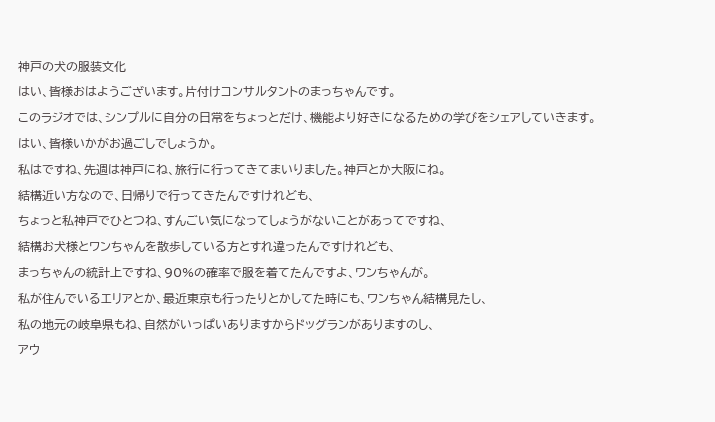神戸の犬の服装文化
はい、皆様おはようございます。片付けコンサルタントのまっちゃんです。
このラジオでは、シンプルに自分の日常をちょっとだけ、機能より好きになるための学びをシェアしていきます。
はい、皆様いかがお過ごしでしょうか。
私はですね、先週は神戸にね、旅行に行ってきてまいりました。神戸とか大阪にね。
結構近い方なので、日帰りで行ってきたんですけれども、
ちょっと私神戸でひとつね、すんごい気になってしょうがないことがあってですね、
結構お犬様とワンちゃんを散歩している方とすれ違ったんですけれども、
まっちゃんの統計上ですね、90%の確率で服を着てたんですよ、ワンちゃんが。
私が住んでいるエリアとか、最近東京も行ったりとかしてた時にも、ワンちゃん結構見たし、
私の地元の岐阜県もね、自然がいっぱいありますからドッグランがありますのし、
アウ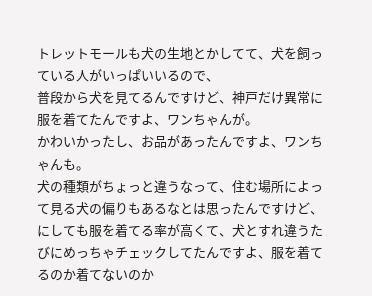トレットモールも犬の生地とかしてて、犬を飼っている人がいっぱいいるので、
普段から犬を見てるんですけど、神戸だけ異常に服を着てたんですよ、ワンちゃんが。
かわいかったし、お品があったんですよ、ワンちゃんも。
犬の種類がちょっと違うなって、住む場所によって見る犬の偏りもあるなとは思ったんですけど、
にしても服を着てる率が高くて、犬とすれ違うたびにめっちゃチェックしてたんですよ、服を着てるのか着てないのか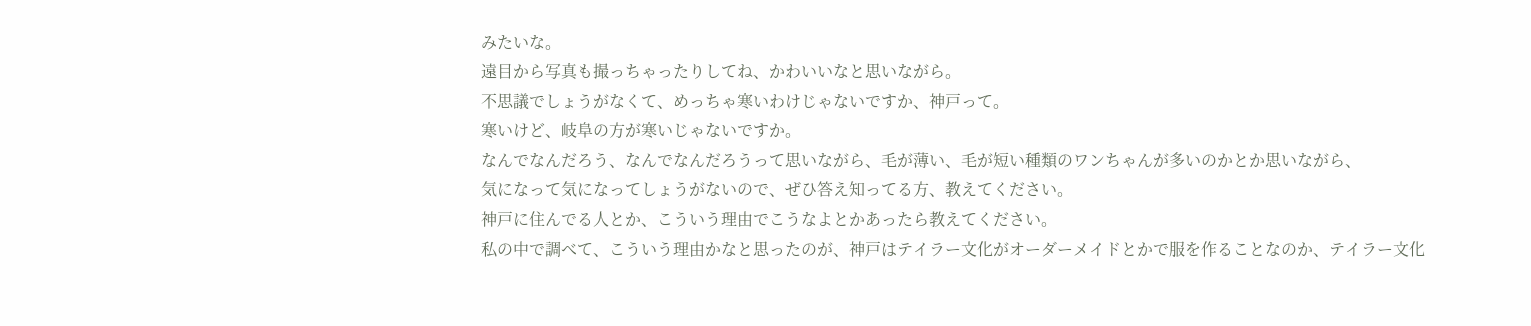みたいな。
遠目から写真も撮っちゃったりしてね、かわいいなと思いながら。
不思議でしょうがなくて、めっちゃ寒いわけじゃないですか、神戸って。
寒いけど、岐阜の方が寒いじゃないですか。
なんでなんだろう、なんでなんだろうって思いながら、毛が薄い、毛が短い種類のワンちゃんが多いのかとか思いながら、
気になって気になってしょうがないので、ぜひ答え知ってる方、教えてください。
神戸に住んでる人とか、こういう理由でこうなよとかあったら教えてください。
私の中で調べて、こういう理由かなと思ったのが、神戸はテイラー文化がオーダーメイドとかで服を作ることなのか、テイラー文化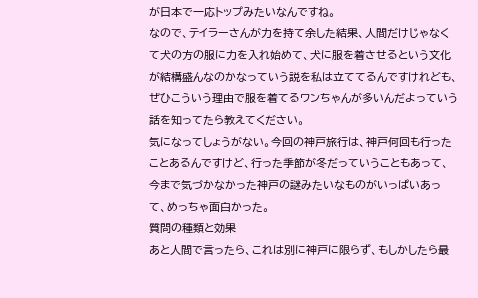が日本で一応トップみたいなんですね。
なので、テイラーさんが力を持て余した結果、人間だけじゃなくて犬の方の服に力を入れ始めて、犬に服を着させるという文化が結構盛んなのかなっていう説を私は立ててるんですけれども、
ぜひこういう理由で服を着てるワンちゃんが多いんだよっていう話を知ってたら教えてください。
気になってしょうがない。今回の神戸旅行は、神戸何回も行ったことあるんですけど、行った季節が冬だっていうこともあって、
今まで気づかなかった神戸の謎みたいなものがいっぱいあって、めっちゃ面白かった。
質問の種類と効果
あと人間で言ったら、これは別に神戸に限らず、もしかしたら最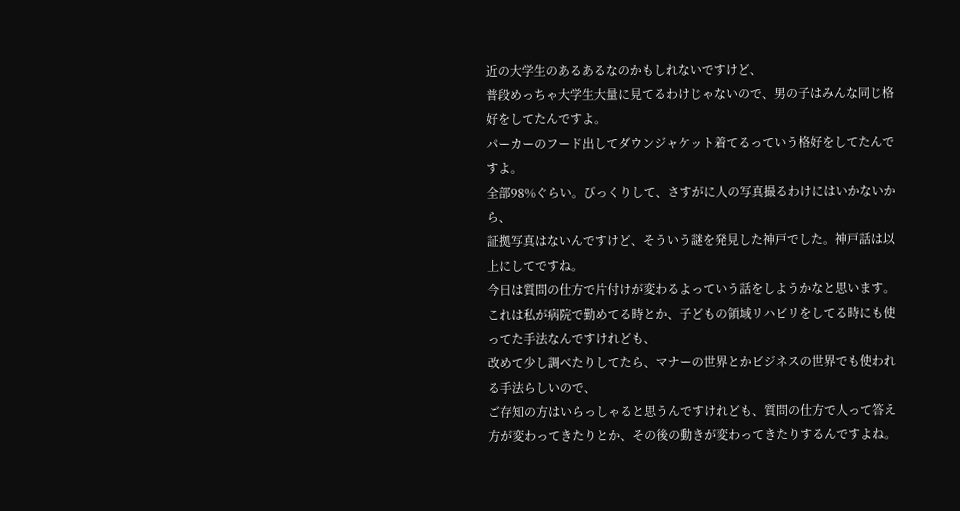近の大学生のあるあるなのかもしれないですけど、
普段めっちゃ大学生大量に見てるわけじゃないので、男の子はみんな同じ格好をしてたんですよ。
パーカーのフード出してダウンジャケット着てるっていう格好をしてたんですよ。
全部98%ぐらい。びっくりして、さすがに人の写真撮るわけにはいかないから、
証拠写真はないんですけど、そういう謎を発見した神戸でした。神戸話は以上にしてですね。
今日は質問の仕方で片付けが変わるよっていう話をしようかなと思います。
これは私が病院で勤めてる時とか、子どもの領域リハビリをしてる時にも使ってた手法なんですけれども、
改めて少し調べたりしてたら、マナーの世界とかビジネスの世界でも使われる手法らしいので、
ご存知の方はいらっしゃると思うんですけれども、質問の仕方で人って答え方が変わってきたりとか、その後の動きが変わってきたりするんですよね。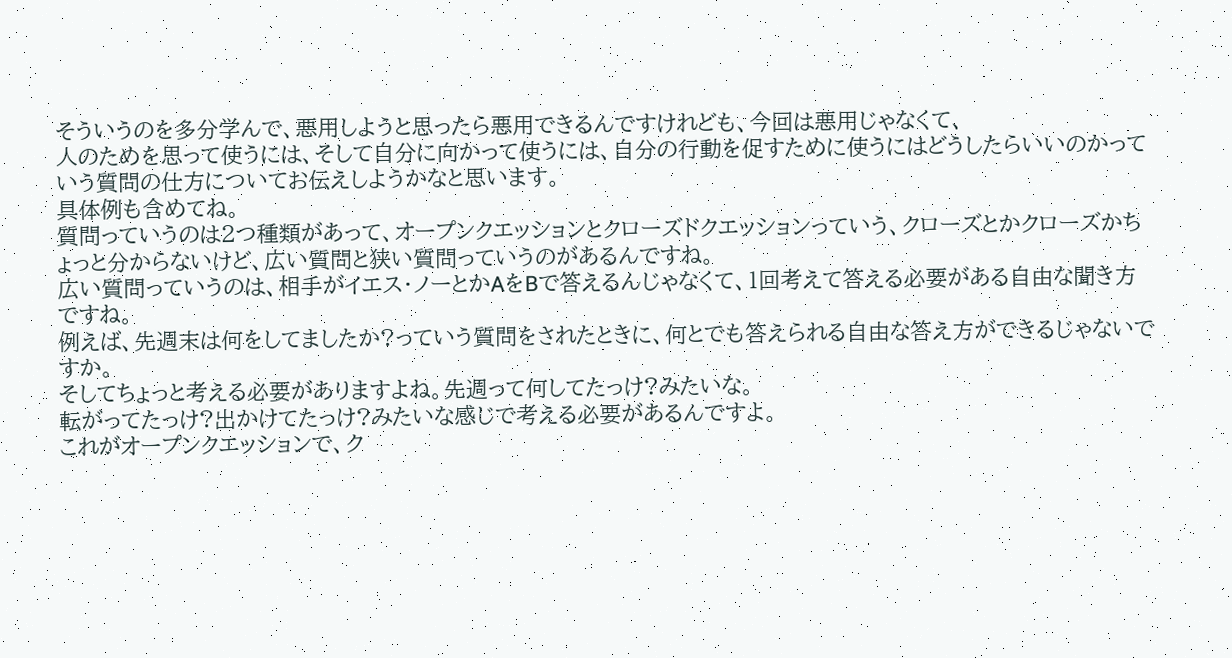そういうのを多分学んで、悪用しようと思ったら悪用できるんですけれども、今回は悪用じゃなくて、
人のためを思って使うには、そして自分に向かって使うには、自分の行動を促すために使うにはどうしたらいいのかっていう質問の仕方についてお伝えしようかなと思います。
具体例も含めてね。
質問っていうのは2つ種類があって、オープンクエッションとクローズドクエッションっていう、クローズとかクローズかちょっと分からないけど、広い質問と狭い質問っていうのがあるんですね。
広い質問っていうのは、相手がイエス・ノーとかAをBで答えるんじゃなくて、1回考えて答える必要がある自由な聞き方ですね。
例えば、先週末は何をしてましたか?っていう質問をされたときに、何とでも答えられる自由な答え方ができるじゃないですか。
そしてちょっと考える必要がありますよね。先週って何してたっけ?みたいな。
転がってたっけ?出かけてたっけ?みたいな感じで考える必要があるんですよ。
これがオープンクエッションで、ク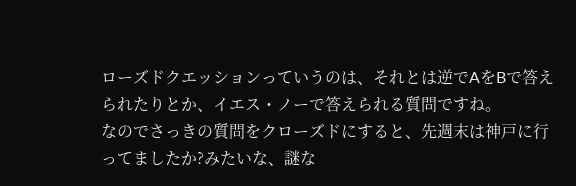ローズドクエッションっていうのは、それとは逆でAをBで答えられたりとか、イエス・ノーで答えられる質問ですね。
なのでさっきの質問をクローズドにすると、先週末は神戸に行ってましたか?みたいな、謎な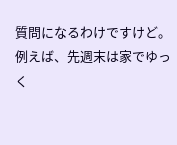質問になるわけですけど。
例えば、先週末は家でゆっく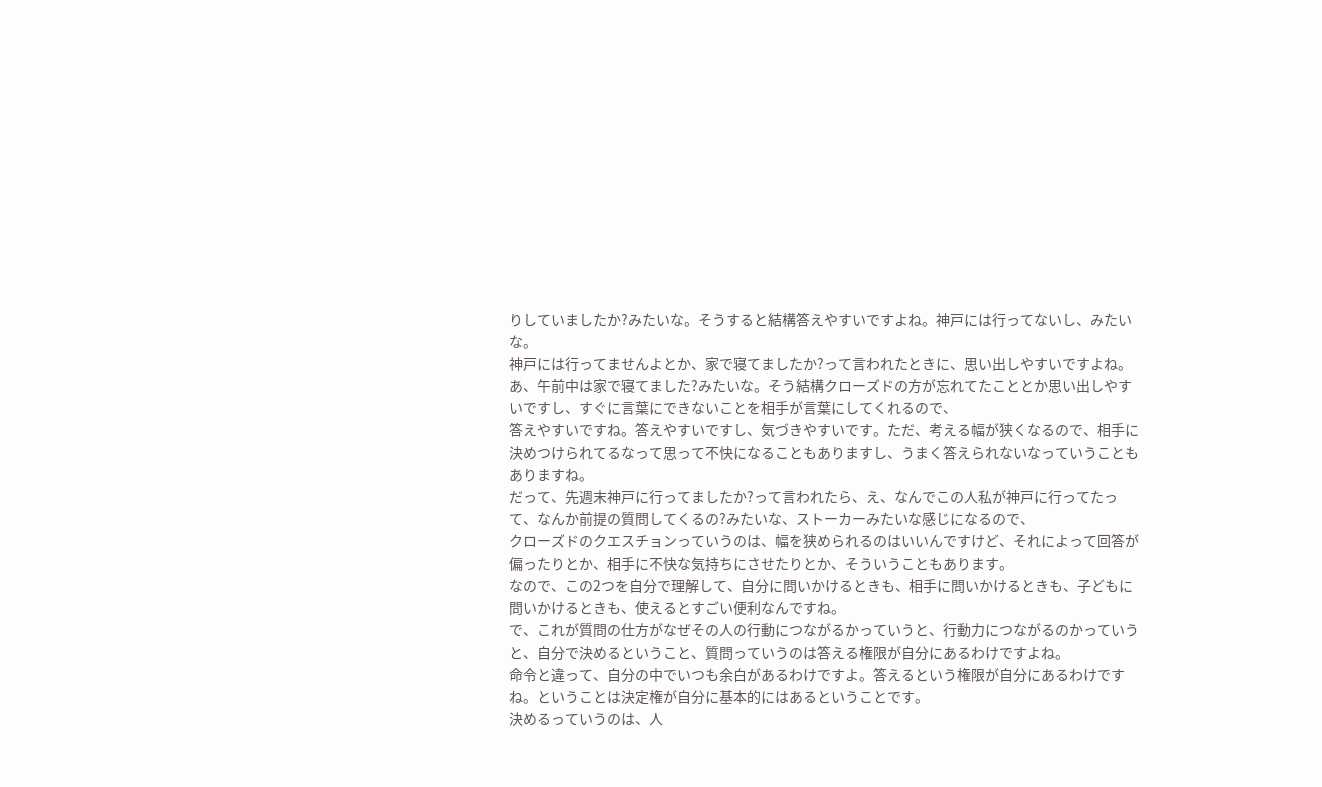りしていましたか?みたいな。そうすると結構答えやすいですよね。神戸には行ってないし、みたいな。
神戸には行ってませんよとか、家で寝てましたか?って言われたときに、思い出しやすいですよね。
あ、午前中は家で寝てました?みたいな。そう結構クローズドの方が忘れてたこととか思い出しやすいですし、すぐに言葉にできないことを相手が言葉にしてくれるので、
答えやすいですね。答えやすいですし、気づきやすいです。ただ、考える幅が狭くなるので、相手に決めつけられてるなって思って不快になることもありますし、うまく答えられないなっていうこともありますね。
だって、先週末神戸に行ってましたか?って言われたら、え、なんでこの人私が神戸に行ってたって、なんか前提の質問してくるの?みたいな、ストーカーみたいな感じになるので、
クローズドのクエスチョンっていうのは、幅を狭められるのはいいんですけど、それによって回答が偏ったりとか、相手に不快な気持ちにさせたりとか、そういうこともあります。
なので、この2つを自分で理解して、自分に問いかけるときも、相手に問いかけるときも、子どもに問いかけるときも、使えるとすごい便利なんですね。
で、これが質問の仕方がなぜその人の行動につながるかっていうと、行動力につながるのかっていうと、自分で決めるということ、質問っていうのは答える権限が自分にあるわけですよね。
命令と違って、自分の中でいつも余白があるわけですよ。答えるという権限が自分にあるわけですね。ということは決定権が自分に基本的にはあるということです。
決めるっていうのは、人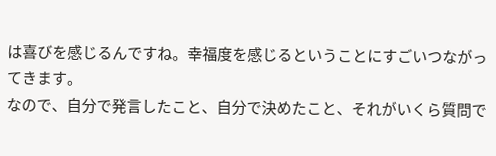は喜びを感じるんですね。幸福度を感じるということにすごいつながってきます。
なので、自分で発言したこと、自分で決めたこと、それがいくら質問で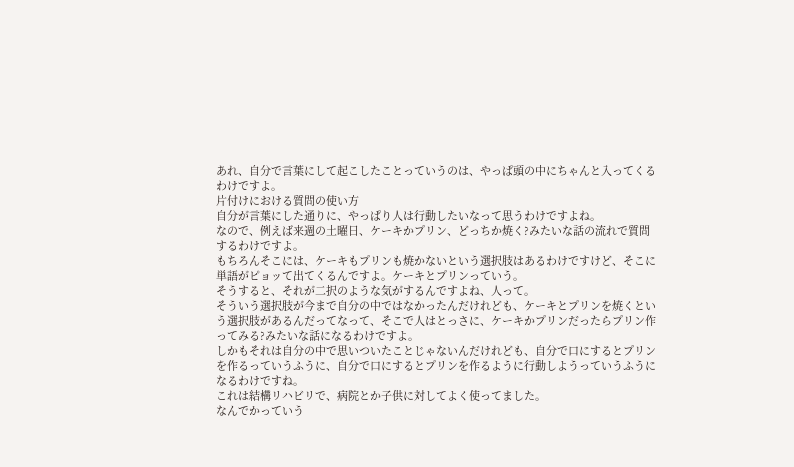あれ、自分で言葉にして起こしたことっていうのは、やっぱ頭の中にちゃんと入ってくるわけですよ。
片付けにおける質問の使い方
自分が言葉にした通りに、やっぱり人は行動したいなって思うわけですよね。
なので、例えば来週の土曜日、ケーキかプリン、どっちか焼く?みたいな話の流れで質問するわけですよ。
もちろんそこには、ケーキもプリンも焼かないという選択肢はあるわけですけど、そこに単語がピョッて出てくるんですよ。ケーキとプリンっていう。
そうすると、それが二択のような気がするんですよね、人って。
そういう選択肢が今まで自分の中ではなかったんだけれども、ケーキとプリンを焼くという選択肢があるんだってなって、そこで人はとっさに、ケーキかプリンだったらプリン作ってみる?みたいな話になるわけですよ。
しかもそれは自分の中で思いついたことじゃないんだけれども、自分で口にするとプリンを作るっていうふうに、自分で口にするとプリンを作るように行動しようっていうふうになるわけですね。
これは結構リハビリで、病院とか子供に対してよく使ってました。
なんでかっていう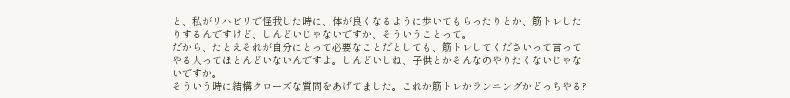と、私がリハビリで怪我した時に、体が良くなるように歩いてもらったりとか、筋トレしたりするんですけど、しんどいじゃないですか、そういうことって。
だから、たとえそれが自分にとって必要なことだとしても、筋トレしてくださいって言ってやる人ってほとんどいないんですよ。しんどいしね、子供とかそんなのやりたくないじゃないですか。
そういう時に結構クローズな質問をあげてました。これか筋トレかランニングかどっちやる?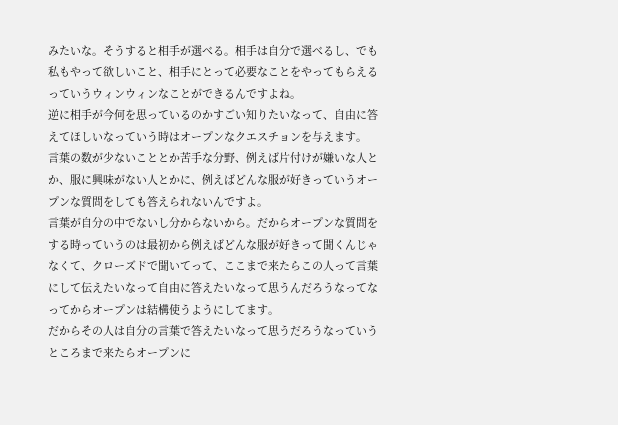みたいな。そうすると相手が選べる。相手は自分で選べるし、でも私もやって欲しいこと、相手にとって必要なことをやってもらえるっていうウィンウィンなことができるんですよね。
逆に相手が今何を思っているのかすごい知りたいなって、自由に答えてほしいなっていう時はオープンなクエスチョンを与えます。
言葉の数が少ないこととか苦手な分野、例えば片付けが嫌いな人とか、服に興味がない人とかに、例えばどんな服が好きっていうオープンな質問をしても答えられないんですよ。
言葉が自分の中でないし分からないから。だからオープンな質問をする時っていうのは最初から例えばどんな服が好きって聞くんじゃなくて、クローズドで聞いてって、ここまで来たらこの人って言葉にして伝えたいなって自由に答えたいなって思うんだろうなってなってからオープンは結構使うようにしてます。
だからその人は自分の言葉で答えたいなって思うだろうなっていうところまで来たらオープンに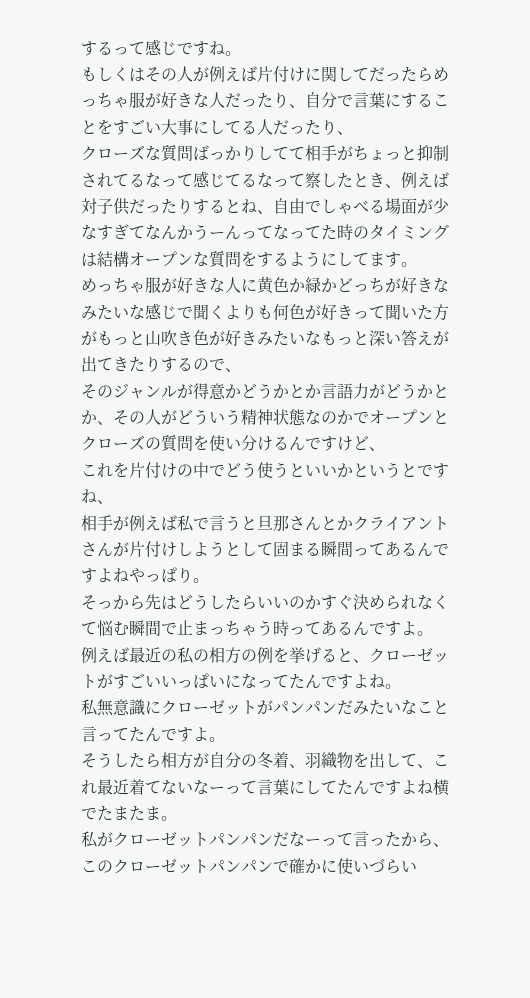するって感じですね。
もしくはその人が例えば片付けに関してだったらめっちゃ服が好きな人だったり、自分で言葉にすることをすごい大事にしてる人だったり、
クローズな質問ばっかりしてて相手がちょっと抑制されてるなって感じてるなって察したとき、例えば対子供だったりするとね、自由でしゃべる場面が少なすぎてなんかうーんってなってた時のタイミングは結構オープンな質問をするようにしてます。
めっちゃ服が好きな人に黄色か緑かどっちが好きなみたいな感じで聞くよりも何色が好きって聞いた方がもっと山吹き色が好きみたいなもっと深い答えが出てきたりするので、
そのジャンルが得意かどうかとか言語力がどうかとか、その人がどういう精神状態なのかでオープンとクローズの質問を使い分けるんですけど、
これを片付けの中でどう使うといいかというとですね、
相手が例えば私で言うと旦那さんとかクライアントさんが片付けしようとして固まる瞬間ってあるんですよねやっぱり。
そっから先はどうしたらいいのかすぐ決められなくて悩む瞬間で止まっちゃう時ってあるんですよ。
例えば最近の私の相方の例を挙げると、クローゼットがすごいいっぱいになってたんですよね。
私無意識にクローゼットがパンパンだみたいなこと言ってたんですよ。
そうしたら相方が自分の冬着、羽織物を出して、これ最近着てないなーって言葉にしてたんですよね横でたまたま。
私がクローゼットパンパンだなーって言ったから、このクローゼットパンパンで確かに使いづらい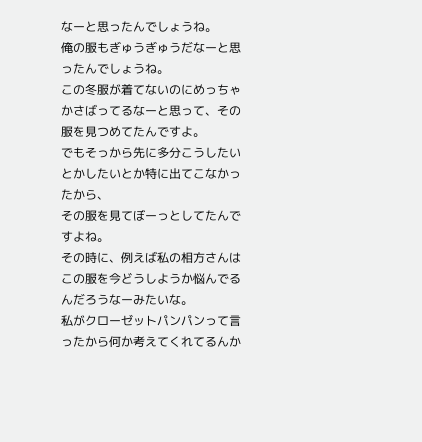なーと思ったんでしょうね。
俺の服もぎゅうぎゅうだなーと思ったんでしょうね。
この冬服が着てないのにめっちゃかさばってるなーと思って、その服を見つめてたんですよ。
でもそっから先に多分こうしたいとかしたいとか特に出てこなかったから、
その服を見てぼーっとしてたんですよね。
その時に、例えば私の相方さんはこの服を今どうしようか悩んでるんだろうなーみたいな。
私がクローゼットパンパンって言ったから何か考えてくれてるんか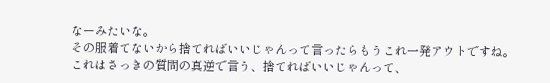なーみたいな。
その服着てないから捨てればいいじゃんって言ったらもうこれ一発アウトですね。
これはさっきの質問の真逆で言う、捨てればいいじゃんって、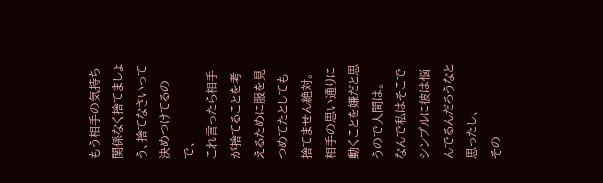もう相手の気持ち関係なく捨てましょう、捨てなさいって決めつけてるので、
これ言ったら相手が捨てることを考えるために服を見つめてたとしても捨てません絶対。
相手の思い通りに動くことを嫌だと思うので人間は。
なんで私はそこでシンプルに彼は悩んでるんだろうなと思ったし、
その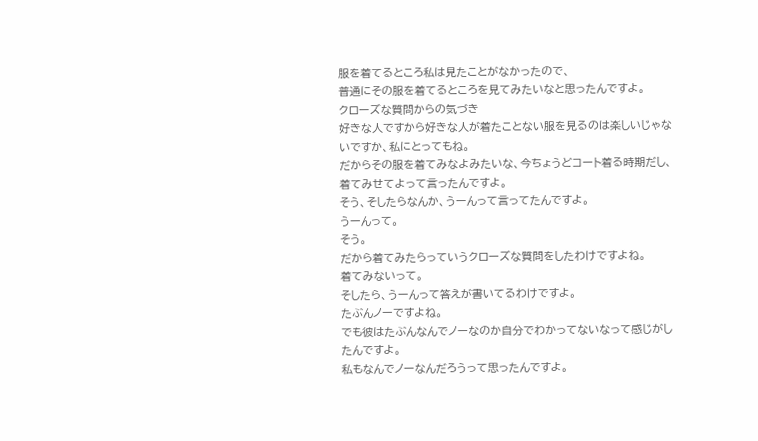服を着てるところ私は見たことがなかったので、
普通にその服を着てるところを見てみたいなと思ったんですよ。
クローズな質問からの気づき
好きな人ですから好きな人が着たことない服を見るのは楽しいじゃないですか、私にとってもね。
だからその服を着てみなよみたいな、今ちょうどコート着る時期だし、
着てみせてよって言ったんですよ。
そう、そしたらなんか、うーんって言ってたんですよ。
うーんって。
そう。
だから着てみたらっていうクローズな質問をしたわけですよね。
着てみないって。
そしたら、うーんって答えが書いてるわけですよ。
たぶんノーですよね。
でも彼はたぶんなんでノーなのか自分でわかってないなって感じがしたんですよ。
私もなんでノーなんだろうって思ったんですよ。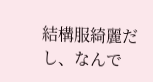結構服綺麗だし、なんで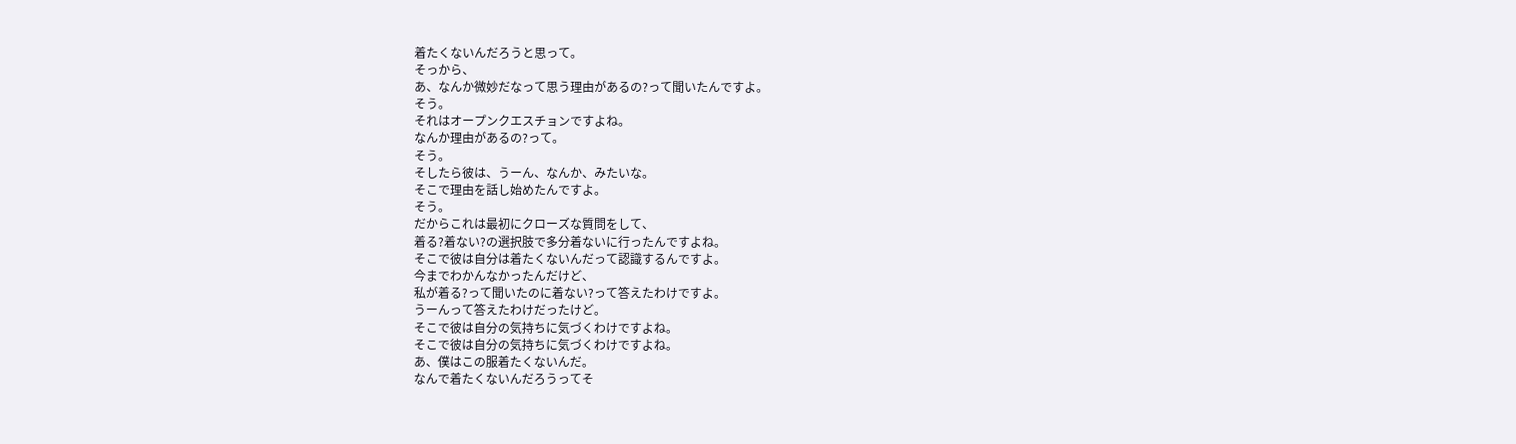着たくないんだろうと思って。
そっから、
あ、なんか微妙だなって思う理由があるの?って聞いたんですよ。
そう。
それはオープンクエスチョンですよね。
なんか理由があるの?って。
そう。
そしたら彼は、うーん、なんか、みたいな。
そこで理由を話し始めたんですよ。
そう。
だからこれは最初にクローズな質問をして、
着る?着ない?の選択肢で多分着ないに行ったんですよね。
そこで彼は自分は着たくないんだって認識するんですよ。
今までわかんなかったんだけど、
私が着る?って聞いたのに着ない?って答えたわけですよ。
うーんって答えたわけだったけど。
そこで彼は自分の気持ちに気づくわけですよね。
そこで彼は自分の気持ちに気づくわけですよね。
あ、僕はこの服着たくないんだ。
なんで着たくないんだろうってそ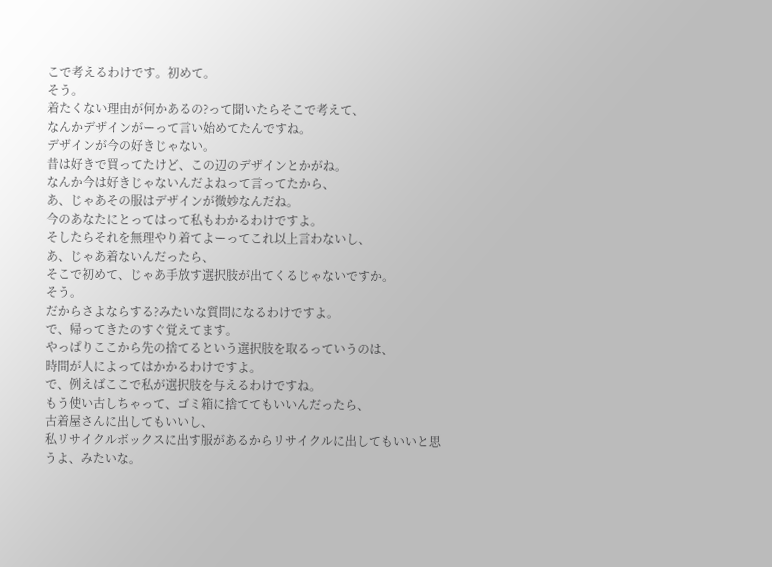こで考えるわけです。初めて。
そう。
着たくない理由が何かあるの?って聞いたらそこで考えて、
なんかデザインがーって言い始めてたんですね。
デザインが今の好きじゃない。
昔は好きで買ってたけど、この辺のデザインとかがね。
なんか今は好きじゃないんだよねって言ってたから、
あ、じゃあその服はデザインが微妙なんだね。
今のあなたにとってはって私もわかるわけですよ。
そしたらそれを無理やり着てよーってこれ以上言わないし、
あ、じゃあ着ないんだったら、
そこで初めて、じゃあ手放す選択肢が出てくるじゃないですか。
そう。
だからさよならする?みたいな質問になるわけですよ。
で、帰ってきたのすぐ覚えてます。
やっぱりここから先の捨てるという選択肢を取るっていうのは、
時間が人によってはかかるわけですよ。
で、例えばここで私が選択肢を与えるわけですね。
もう使い古しちゃって、ゴミ箱に捨ててもいいんだったら、
古着屋さんに出してもいいし、
私リサイクルボックスに出す服があるからリサイクルに出してもいいと思うよ、みたいな。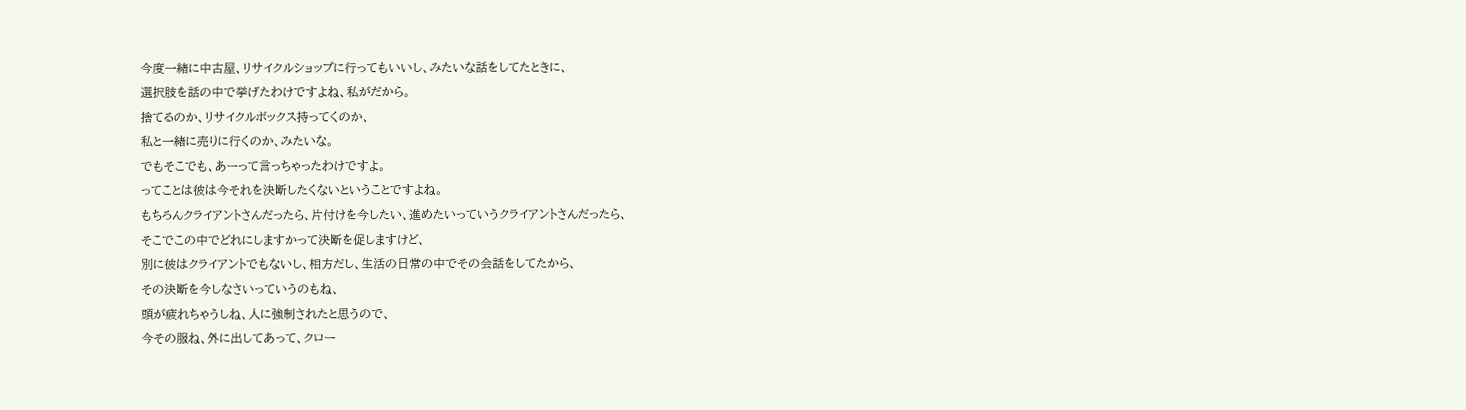今度一緒に中古屋、リサイクルショップに行ってもいいし、みたいな話をしてたときに、
選択肢を話の中で挙げたわけですよね、私がだから。
捨てるのか、リサイクルボックス持ってくのか、
私と一緒に売りに行くのか、みたいな。
でもそこでも、あーって言っちゃったわけですよ。
ってことは彼は今それを決断したくないということですよね。
もちろんクライアントさんだったら、片付けを今したい、進めたいっていうクライアントさんだったら、
そこでこの中でどれにしますかって決断を促しますけど、
別に彼はクライアントでもないし、相方だし、生活の日常の中でその会話をしてたから、
その決断を今しなさいっていうのもね、
頭が疲れちゃうしね、人に強制されたと思うので、
今その服ね、外に出してあって、クロー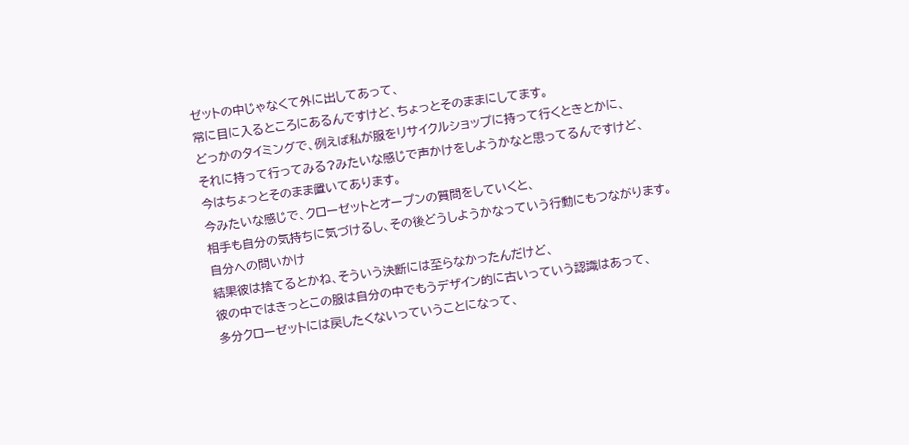ゼットの中じゃなくて外に出してあって、
常に目に入るところにあるんですけど、ちょっとそのままにしてます。
どっかのタイミングで、例えば私が服をリサイクルショップに持って行くときとかに、
それに持って行ってみる?みたいな感じで声かけをしようかなと思ってるんですけど、
今はちょっとそのまま置いてあります。
今みたいな感じで、クローゼットとオープンの質問をしていくと、
相手も自分の気持ちに気づけるし、その後どうしようかなっていう行動にもつながります。
自分への問いかけ
結果彼は捨てるとかね、そういう決断には至らなかったんだけど、
彼の中ではきっとこの服は自分の中でもうデザイン的に古いっていう認識はあって、
多分クローゼットには戻したくないっていうことになって、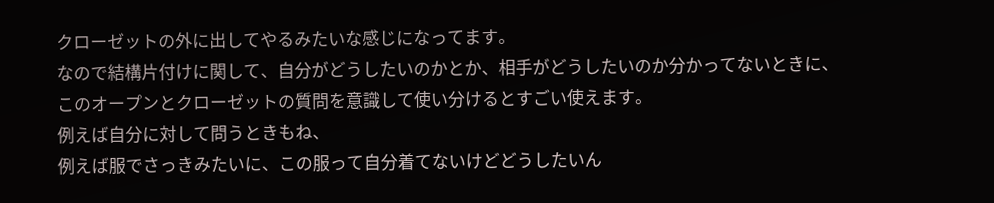クローゼットの外に出してやるみたいな感じになってます。
なので結構片付けに関して、自分がどうしたいのかとか、相手がどうしたいのか分かってないときに、
このオープンとクローゼットの質問を意識して使い分けるとすごい使えます。
例えば自分に対して問うときもね、
例えば服でさっきみたいに、この服って自分着てないけどどうしたいん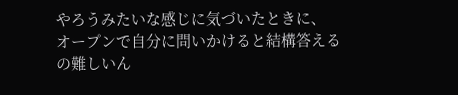やろうみたいな感じに気づいたときに、
オープンで自分に問いかけると結構答えるの難しいん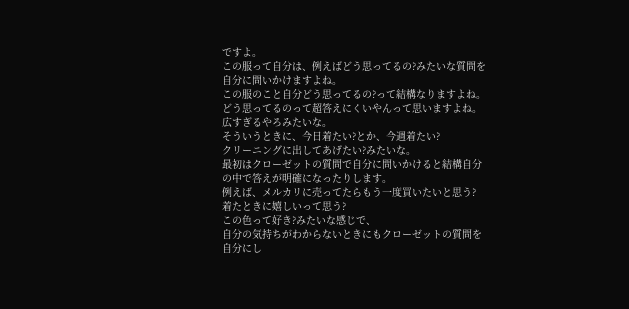ですよ。
この服って自分は、例えばどう思ってるの?みたいな質問を自分に問いかけますよね。
この服のこと自分どう思ってるの?って結構なりますよね。
どう思ってるのって超答えにくいやんって思いますよね。
広すぎるやろみたいな。
そういうときに、今日着たい?とか、今週着たい?
クリーニングに出してあげたい?みたいな。
最初はクローゼットの質問で自分に問いかけると結構自分の中で答えが明確になったりします。
例えば、メルカリに売ってたらもう一度買いたいと思う?
着たときに嬉しいって思う?
この色って好き?みたいな感じで、
自分の気持ちがわからないときにもクローゼットの質問を自分にし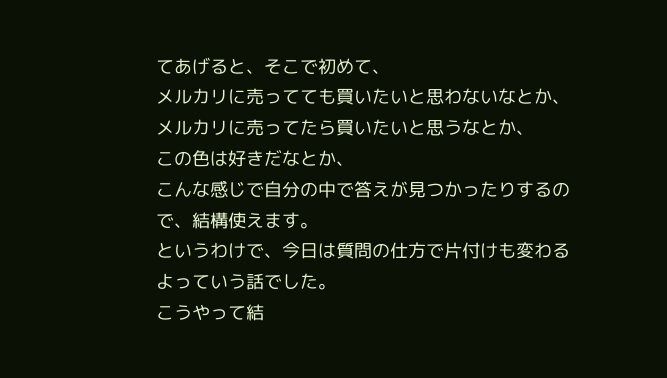てあげると、そこで初めて、
メルカリに売ってても買いたいと思わないなとか、
メルカリに売ってたら買いたいと思うなとか、
この色は好きだなとか、
こんな感じで自分の中で答えが見つかったりするので、結構使えます。
というわけで、今日は質問の仕方で片付けも変わるよっていう話でした。
こうやって結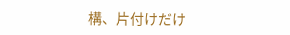構、片付けだけ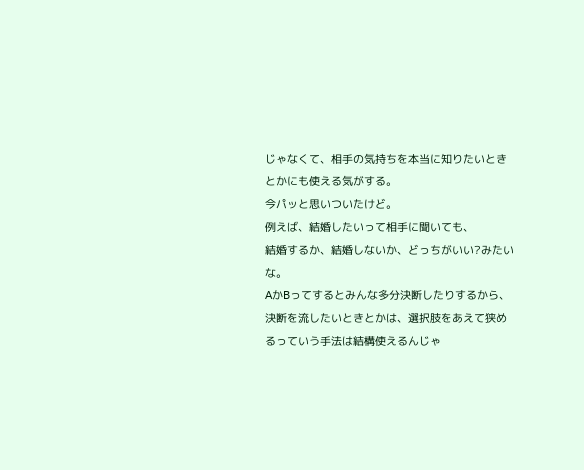じゃなくて、相手の気持ちを本当に知りたいときとかにも使える気がする。
今パッと思いついたけど。
例えば、結婚したいって相手に聞いても、
結婚するか、結婚しないか、どっちがいい?みたいな。
AかBってするとみんな多分決断したりするから、
決断を流したいときとかは、選択肢をあえて狭めるっていう手法は結構使えるんじゃ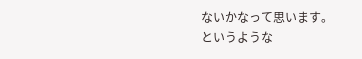ないかなって思います。
というような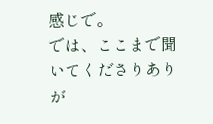感じで。
では、ここまで聞いてくださりありが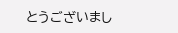とうございまし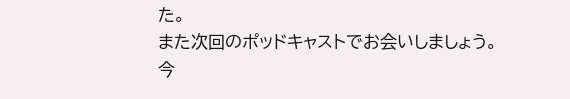た。
また次回のポッドキャストでお会いしましょう。
今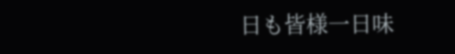日も皆様一日味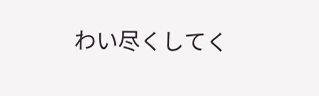わい尽くしてく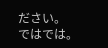ださい。
ではでは。